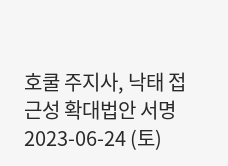호쿨 주지사, 낙태 접근성 확대법안 서명
2023-06-24 (토)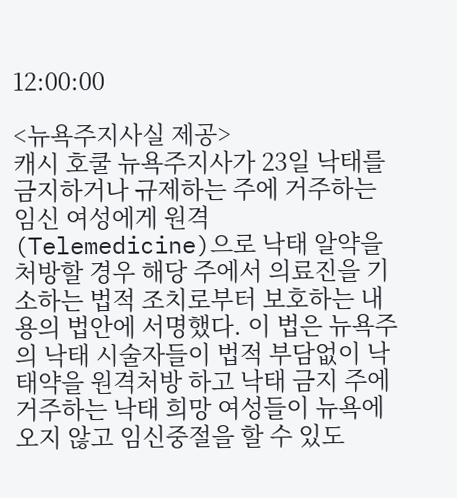12:00:00

<뉴욕주지사실 제공>
캐시 호쿨 뉴욕주지사가 23일 낙태를 금지하거나 규제하는 주에 거주하는 임신 여성에게 원격(Telemedicine)으로 낙태 알약을 처방할 경우 해당 주에서 의료진을 기소하는 법적 조치로부터 보호하는 내용의 법안에 서명했다. 이 법은 뉴욕주의 낙태 시술자들이 법적 부담없이 낙태약을 원격처방 하고 낙태 금지 주에 거주하는 낙태 희망 여성들이 뉴욕에 오지 않고 임신중절을 할 수 있도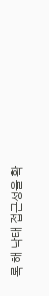록 해 낙태 접근성을 확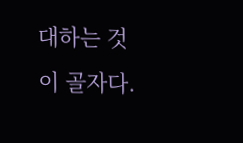대하는 것이 골자다.